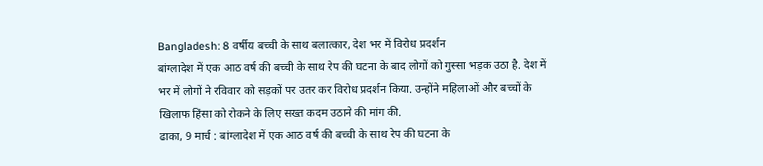Bangladesh: 8 वर्षीय बच्ची के साथ बलात्कार, देश भर में विरोध प्रदर्शन
बांग्लादेश में एक आठ वर्ष की बच्ची के साथ रेप की घटना के बाद लोगों को गुस्सा भड़क उठा है. देश में भर में लोगों ने रविवार को सड़कों पर उतर कर विरोध प्रदर्शन किया. उन्होंने महिलाओं और बच्चों के खिलाफ हिंसा को रोकने के लिए सख्त कदम उठाने की मांग की.
ढाका, 9 मार्च : बांग्लादेश में एक आठ वर्ष की बच्ची के साथ रेप की घटना के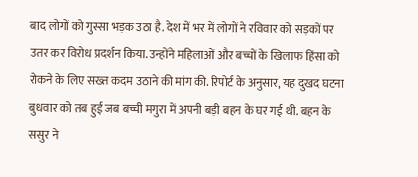बाद लोगों को गुस्सा भड़क उठा है. देश में भर में लोगों ने रविवार को सड़कों पर उतर कर विरोध प्रदर्शन किया. उन्होंने महिलाओं और बच्चों के खिलाफ हिंसा को रोकने के लिए सख्त कदम उठाने की मांग की. रिपोर्ट के अनुसार, यह दुखद घटना बुधवार को तब हुई जब बच्ची मगुरा में अपनी बड़ी बहन के घर गई थी. बहन के ससुर ने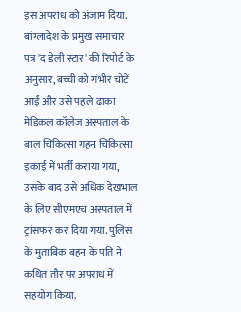इस अपराध को अंजाम दिया.
बांग्लादेश के प्रमुख समाचार पत्र 'द डेली स्टार' की रिपोर्ट के अनुसार, बच्ची को गंभीर चोटें आईं और उसे पहले ढाका मेडिकल कॉलेज अस्पताल के बाल चिकित्सा गहन चिकित्सा इकाई में भर्ती कराया गया, उसके बाद उसे अधिक देखभाल के लिए सीएमएच अस्पताल में ट्रांसफर कर दिया गया. पुलिस के मुताबिक बहन के पति ने कथित तौर पर अपराध में सहयोग किया.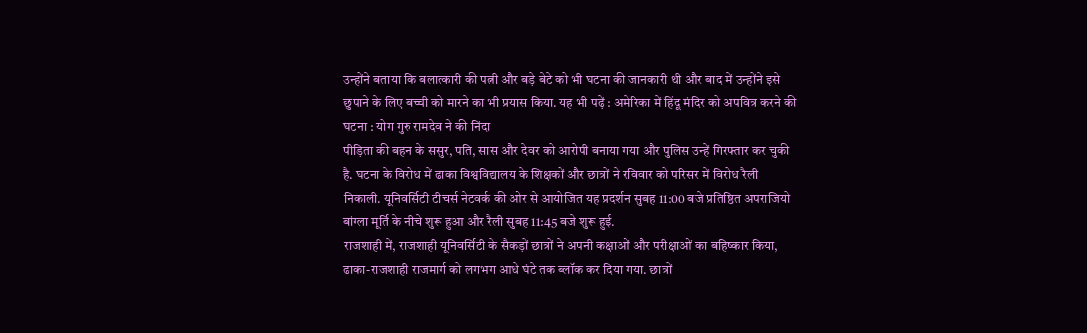उन्होंने बताया कि बलात्कारी की पत्नी और बड़े बेटे को भी घटना की जानकारी थी और बाद में उन्होंने इसे छुपाने के लिए बच्ची को मारने का भी प्रयास किया. यह भी पढ़ें : अमेरिका में हिंदू मंदिर को अपवित्र करने की घटना : योग गुरु रामदेव ने की निंदा
पीड़िता की बहन के ससुर, पति, सास और देवर को आरोपी बनाया गया और पुलिस उन्हें गिरफ्तार कर चुकी है. घटना के विरोध में ढाका विश्वविद्यालय के शिक्षकों और छात्रों ने रविवार को परिसर में विरोध रैली निकाली. यूनिवर्सिटी टीचर्स नेटवर्क की ओर से आयोजित यह प्रदर्शन सुबह 11:00 बजे प्रतिष्ठित अपराजियो बांग्ला मूर्ति के नीचे शुरू हुआ और रैली सुबह 11:45 बजे शुरू हुई.
राजशाही में, राजशाही यूनिवर्सिटी के सैकड़ों छात्रों ने अपनी कक्षाओं और परीक्षाओं का बहिष्कार किया, ढाका-राजशाही राजमार्ग को लगभग आधे घंटे तक ब्लॉक कर दिया गया. छात्रों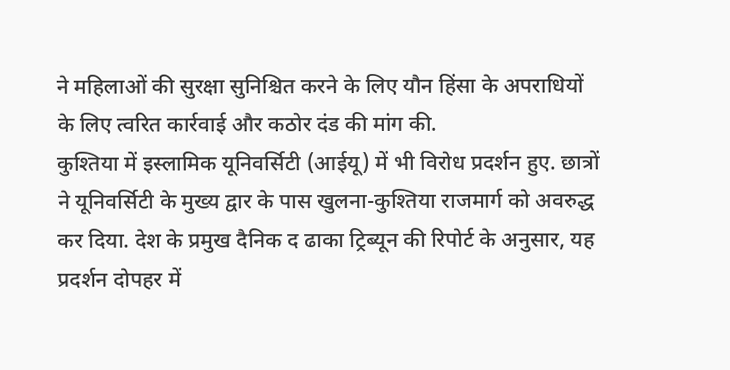ने महिलाओं की सुरक्षा सुनिश्चित करने के लिए यौन हिंसा के अपराधियों के लिए त्वरित कार्रवाई और कठोर दंड की मांग की.
कुश्तिया में इस्लामिक यूनिवर्सिटी (आईयू) में भी विरोध प्रदर्शन हुए. छात्रों ने यूनिवर्सिटी के मुख्य द्वार के पास खुलना-कुश्तिया राजमार्ग को अवरुद्ध कर दिया. देश के प्रमुख दैनिक द ढाका ट्रिब्यून की रिपोर्ट के अनुसार, यह प्रदर्शन दोपहर में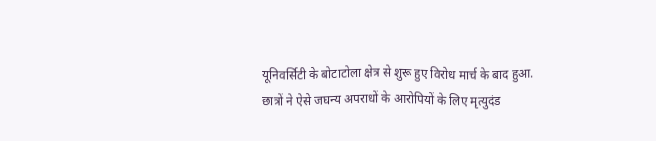यूनिवर्सिटी के बोटाटोला क्षेत्र से शुरू हुए विरोध मार्च के बाद हुआ.
छात्रों ने ऐसे जघन्य अपराधों के आरोपियों के लिए मृत्युदंड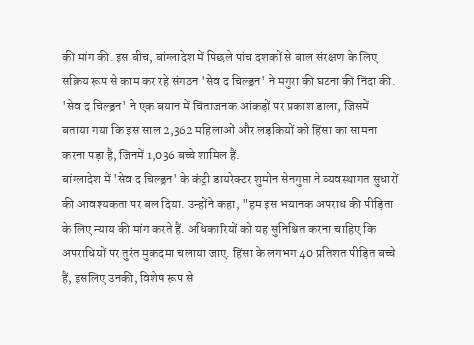की मांग की. इस बीच, बांग्लादेश में पिछले पांच दशकों से बाल संरक्षण के लिए सक्रिय रूप से काम कर रहे संगठन 'सेव द चिल्ड्रन' ने मगुरा की घटना की निंदा की. 'सेव द चिल्ड्रन' ने एक बयान में चिंताजनक आंकड़ों पर प्रकाश डाला, जिसमें बताया गया कि इस साल 2,362 महिलाओं और लड़कियों को हिंसा का सामना करना पड़ा है, जिनमें 1,036 बच्चे शामिल हैं.
बांग्लादेश में 'सेव द चिल्ड्रन' के कंट्री डायरेक्टर शुमोन सेनगुप्ता ने व्यवस्थागत सुधारों की आवश्यकता पर बल दिया. उन्होंने कहा, "हम इस भयानक अपराध की पीड़िता के लिए न्याय की मांग करते हैं. अधिकारियों को यह सुनिश्चित करना चाहिए कि अपराधियों पर तुरंत मुकदमा चलाया जाए. हिंसा के लगभग 40 प्रतिशत पीड़ित बच्चे हैं, इसलिए उनकी, विशेष रूप से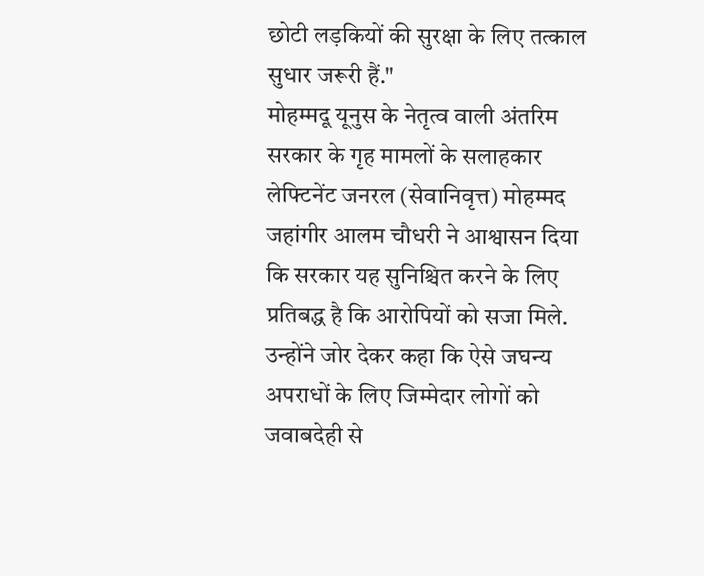छोटी लड़कियों की सुरक्षा के लिए तत्काल सुधार जरूरी हैं."
मोहम्मदू यूनुस के नेतृत्व वाली अंतरिम सरकार के गृह मामलों के सलाहकार लेफ्टिनेंट जनरल (सेवानिवृत्त) मोहम्मद जहांगीर आलम चौधरी ने आश्वासन दिया कि सरकार यह सुनिश्चित करने के लिए प्रतिबद्ध है कि आरोपियों को सजा मिले. उन्होंने जोर देकर कहा कि ऐसे जघन्य अपराधों के लिए जिम्मेदार लोगों को जवाबदेही से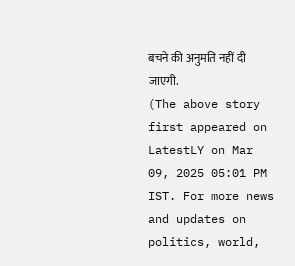बचने की अनुमति नहीं दी जाएगी.
(The above story first appeared on LatestLY on Mar 09, 2025 05:01 PM IST. For more news and updates on politics, world,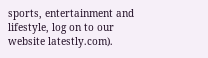sports, entertainment and lifestyle, log on to our website latestly.com).